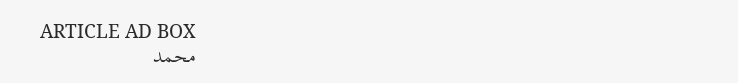ARTICLE AD BOX
محمد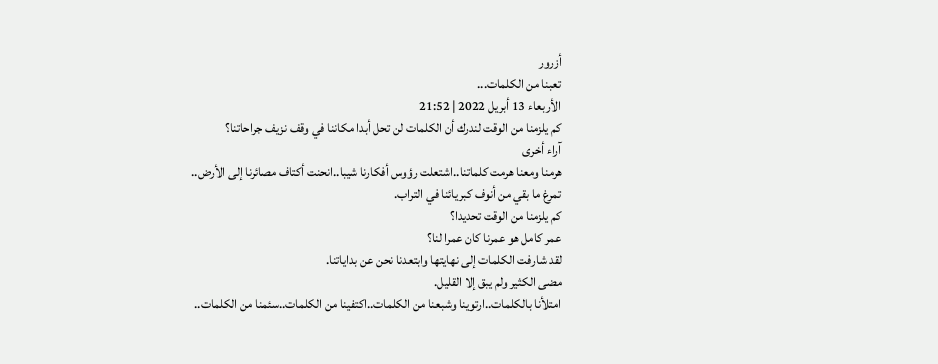أزرور
تعبنا من الكلمات...
الأربعاء 13 أبريل 2022 | 21:52
كم يلزمنا من الوقت لندرك أن الكلمات لن تحل أبدا مكاننا في وقف نزيف جراحاتنا؟
آراء أخرى
هرمنا ومعنا هرمت كلماتنا..اشتعلت رؤوس أفكارنا شيبا..انحنت أكتاف مصائرنا إلى الأرض..
تمرغ ما بقي من أنوف كبريائنا في التراب.
كم يلزمنا من الوقت تحديدا؟
عمر كامل هو عمرنا كان عمرا لنا؟
لقد شارفت الكلمات إلى نهايتها وابتعدنا نحن عن بداياتنا.
مضى الكثير ولم يبق إلا القليل.
امتلأنا بالكلمات..ارتوينا وشبعنا من الكلمات..اكتفينا من الكلمات..سئمنا من الكلمات..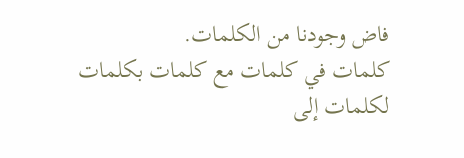فاض وجودنا من الكلمات.
كلمات في كلمات مع كلمات بكلمات لكلمات إلى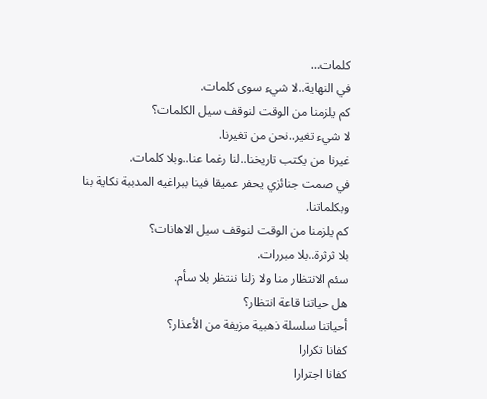كلمات…
في النهاية..لا شيء سوى كلمات.
كم يلزمنا من الوقت لنوقف سيل الكلمات؟
لا شيء تغير..نحن من تغيرنا.
غيرنا من يكتب تاريخنا..لنا رغما عنا..وبلا كلمات.
في صمت جنائزي يحفر عميقا فينا ببراغيه المدببة نكاية بنا وبكلماتنا.
كم يلزمنا من الوقت لنوقف سيل الاهانات؟
بلا ثرثرة..بلا مبررات.
سئم الانتظار منا ولا زلنا ننتظر بلا سأم.
هل حياتنا قاعة انتظار؟
أحياتنا سلسلة ذهبية مزيفة من الأعذار؟
كفانا تكرارا
كفانا اجترارا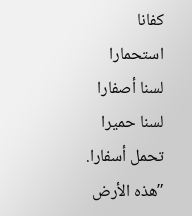كفانا استحمارا
لسنا أصفارا
لسنا حميرا تحمل أسفارا.
″هذه الأرض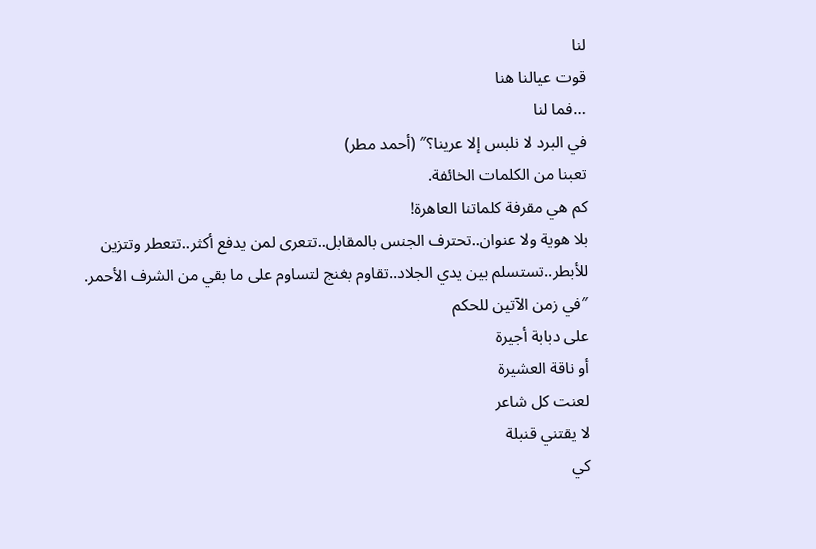لنا
قوت عيالنا هنا
…فما لنا
في البرد لا نلبس إلا عرينا؟″ (أحمد مطر)
تعبنا من الكلمات الخائفة.
كم هي مقرفة كلماتنا العاهرة!
بلا هوية ولا عنوان..تحترف الجنس بالمقابل..تتعرى لمن يدفع أكثر..تتعطر وتتزين للأبطر..تستسلم بين يدي الجلاد..تقاوم بغنج لتساوم على ما بقي من الشرف الأحمر.
″في زمن الآتين للحكم
على دبابة أجيرة
أو ناقة العشيرة
لعنت كل شاعر
لا يقتني قنبلة
كي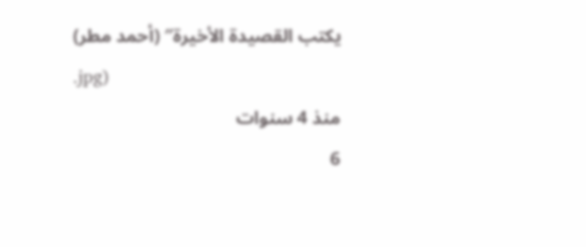يكتب القصيدة الأخيرة″ (أحمد مطر)
.jpg)
منذ 4 سنوات
6